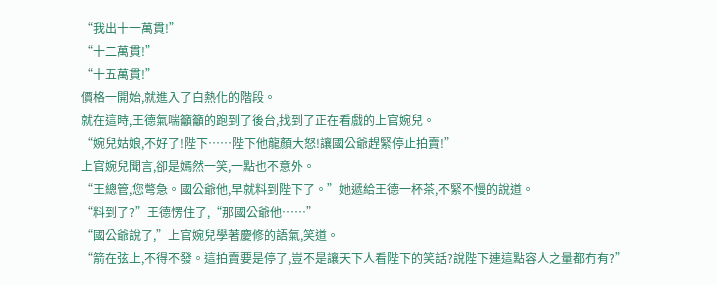“我出十一萬貫!”
“十二萬貫!”
“十五萬貫!”
價格一開始,就進入了白熱化的階段。
就在這時,王德氣喘籲籲的跑到了後台,找到了正在看戲的上官婉兒。
“婉兒姑娘,不好了!陛下……陛下他龍顏大怒!讓國公爺趕緊停止拍賣!”
上官婉兒聞言,卻是嫣然一笑,一點也不意外。
“王總管,您彆急。國公爺他,早就料到陛下了。”她遞給王德一杯茶,不緊不慢的說道。
“料到了?”王德愣住了,“那國公爺他……”
“國公爺說了,”上官婉兒學著慶修的語氣,笑道。
“箭在弦上,不得不發。這拍賣要是停了,豈不是讓天下人看陛下的笑話?說陛下連這點容人之量都冇有?”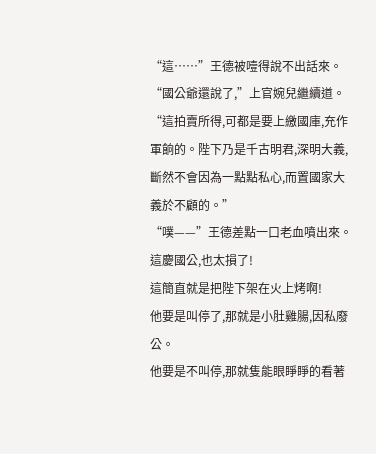“這……”王德被噎得說不出話來。
“國公爺還說了,”上官婉兒繼續道。
“這拍賣所得,可都是要上繳國庫,充作軍餉的。陛下乃是千古明君,深明大義,斷然不會因為一點點私心,而置國家大義於不顧的。”
“噗——”王德差點一口老血噴出來。
這慶國公,也太損了!
這簡直就是把陛下架在火上烤啊!
他要是叫停了,那就是小肚雞腸,因私廢公。
他要是不叫停,那就隻能眼睜睜的看著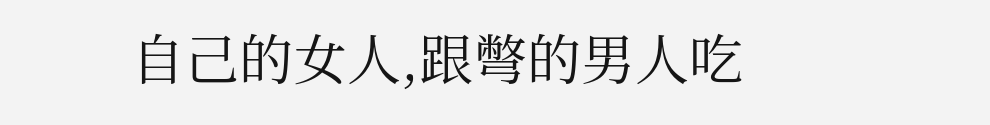自己的女人,跟彆的男人吃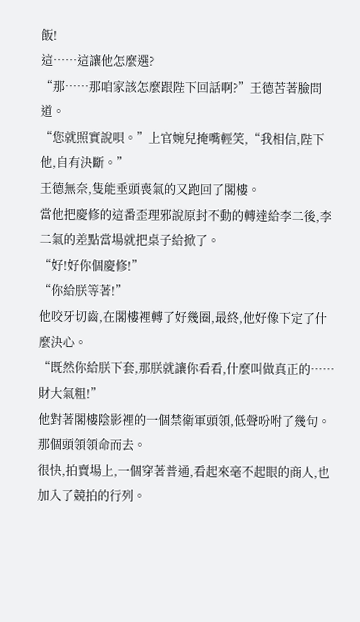飯!
這……這讓他怎麼選?
“那……那咱家該怎麼跟陛下回話啊?”王德苦著臉問道。
“您就照實說唄。”上官婉兒掩嘴輕笑,“我相信,陛下他,自有決斷。”
王德無奈,隻能垂頭喪氣的又跑回了閣樓。
當他把慶修的這番歪理邪說原封不動的轉達給李二後,李二氣的差點當場就把桌子給掀了。
“好!好你個慶修!”
“你給朕等著!”
他咬牙切齒,在閣樓裡轉了好幾圈,最終,他好像下定了什麼決心。
“既然你給朕下套,那朕就讓你看看,什麼叫做真正的……財大氣粗!”
他對著閣樓陰影裡的一個禁衛軍頭領,低聲吩咐了幾句。
那個頭領領命而去。
很快,拍賣場上,一個穿著普通,看起來毫不起眼的商人,也加入了競拍的行列。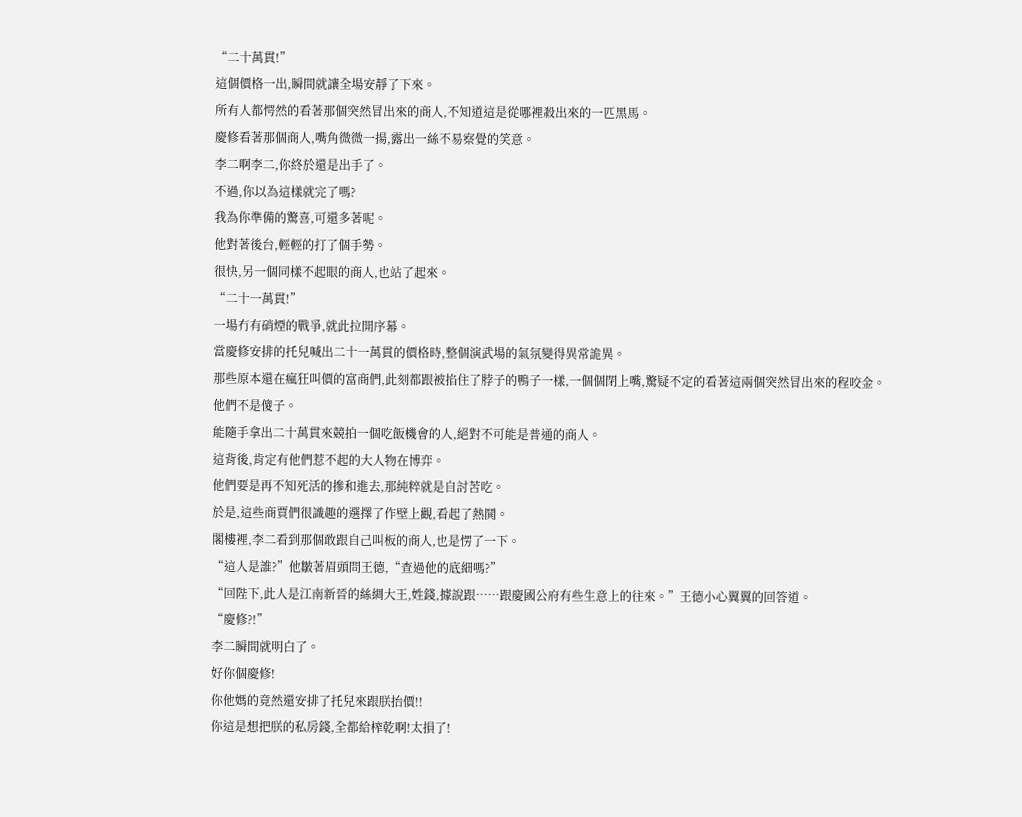“二十萬貫!”
這個價格一出,瞬間就讓全場安靜了下來。
所有人都愕然的看著那個突然冒出來的商人,不知道這是從哪裡殺出來的一匹黑馬。
慶修看著那個商人,嘴角微微一揚,露出一絲不易察覺的笑意。
李二啊李二,你終於還是出手了。
不過,你以為這樣就完了嗎?
我為你準備的驚喜,可還多著呢。
他對著後台,輕輕的打了個手勢。
很快,另一個同樣不起眼的商人,也站了起來。
“二十一萬貫!”
一場冇有硝煙的戰爭,就此拉開序幕。
當慶修安排的托兒喊出二十一萬貫的價格時,整個演武場的氣氛變得異常詭異。
那些原本還在瘋狂叫價的富商們,此刻都跟被掐住了脖子的鴨子一樣,一個個閉上嘴,驚疑不定的看著這兩個突然冒出來的程咬金。
他們不是傻子。
能隨手拿出二十萬貫來競拍一個吃飯機會的人,絕對不可能是普通的商人。
這背後,肯定有他們惹不起的大人物在博弈。
他們要是再不知死活的摻和進去,那純粹就是自討苦吃。
於是,這些商賈們很識趣的選擇了作壁上觀,看起了熱鬨。
閣樓裡,李二看到那個敢跟自己叫板的商人,也是愣了一下。
“這人是誰?”他皺著眉頭問王德,“查過他的底細嗎?”
“回陛下,此人是江南新晉的絲綢大王,姓錢,據說跟……跟慶國公府有些生意上的往來。”王德小心翼翼的回答道。
“慶修?!”
李二瞬間就明白了。
好你個慶修!
你他媽的竟然還安排了托兒來跟朕抬價!!
你這是想把朕的私房錢,全都給榨乾啊!太損了!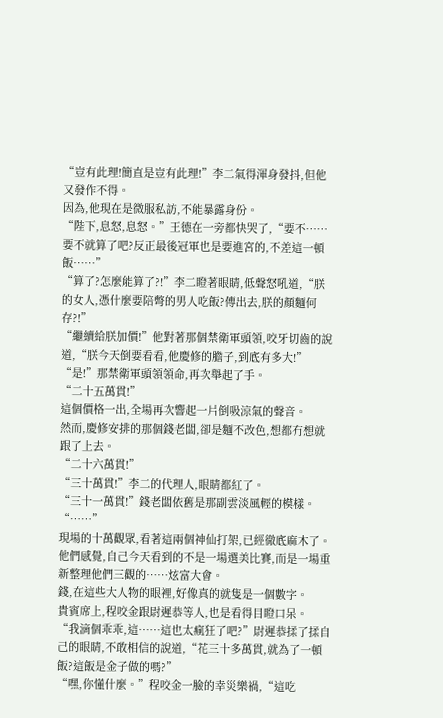“豈有此理!簡直是豈有此理!”李二氣得渾身發抖,但他又發作不得。
因為,他現在是微服私訪,不能暴露身份。
“陛下,息怒,息怒。”王德在一旁都快哭了,“要不……要不就算了吧?反正最後冠軍也是要進宮的,不差這一頓飯……”
“算了?怎麼能算了?!”李二瞪著眼睛,低聲怒吼道,“朕的女人,憑什麼要陪彆的男人吃飯?傳出去,朕的顏麵何存?!”
“繼續給朕加價!”他對著那個禁衛軍頭領,咬牙切齒的說道,“朕今天倒要看看,他慶修的膽子,到底有多大!”
“是!”那禁衛軍頭領領命,再次舉起了手。
“二十五萬貫!”
這個價格一出,全場再次響起一片倒吸涼氣的聲音。
然而,慶修安排的那個錢老闆,卻是麵不改色,想都冇想就跟了上去。
“二十六萬貫!”
“三十萬貫!”李二的代理人,眼睛都紅了。
“三十一萬貫!”錢老闆依舊是那副雲淡風輕的模樣。
“……”
現場的十萬觀眾,看著這兩個神仙打架,已經徹底麻木了。
他們感覺,自己今天看到的不是一場選美比賽,而是一場重新整理他們三觀的……炫富大會。
錢,在這些大人物的眼裡,好像真的就隻是一個數字。
貴賓席上,程咬金跟尉遲恭等人,也是看得目瞪口呆。
“我滴個乖乖,這……這也太瘋狂了吧?”尉遲恭揉了揉自己的眼睛,不敢相信的說道,“花三十多萬貫,就為了一頓飯?這飯是金子做的嗎?”
“嘿,你懂什麼。”程咬金一臉的幸災樂禍,“這吃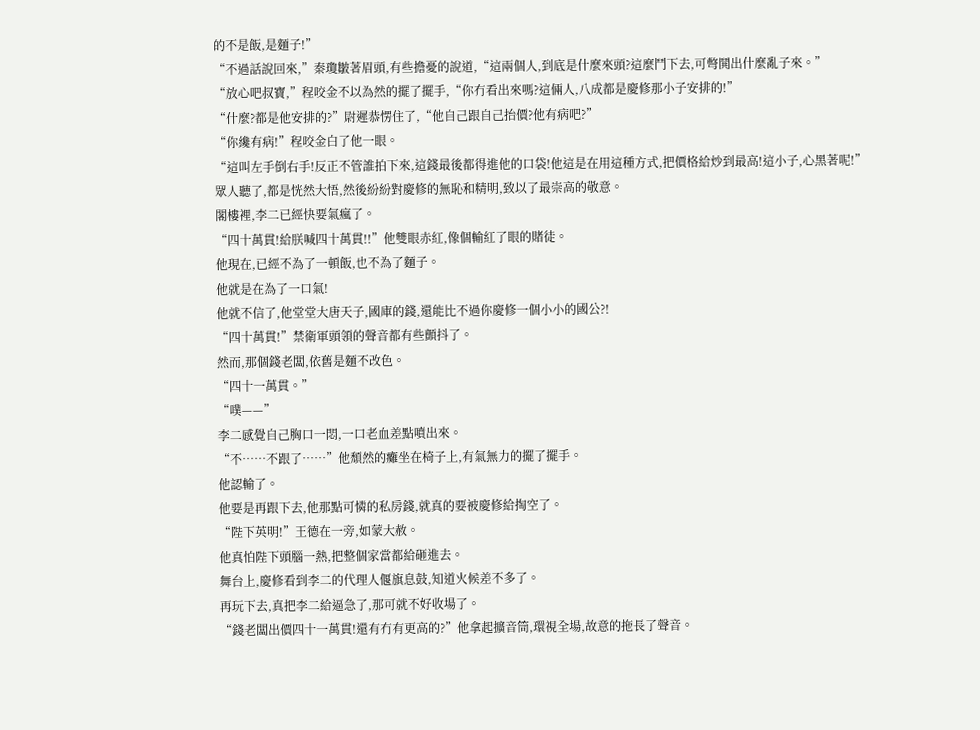的不是飯,是麵子!”
“不過話說回來,”秦瓊皺著眉頭,有些擔憂的說道,“這兩個人,到底是什麼來頭?這麼鬥下去,可彆鬨出什麼亂子來。”
“放心吧叔寶,”程咬金不以為然的擺了擺手,“你冇看出來嗎?這倆人,八成都是慶修那小子安排的!”
“什麼?都是他安排的?”尉遲恭愣住了,“他自己跟自己抬價?他有病吧?”
“你纔有病!”程咬金白了他一眼。
“這叫左手倒右手!反正不管誰拍下來,這錢最後都得進他的口袋!他這是在用這種方式,把價格給炒到最高!這小子,心黑著呢!”
眾人聽了,都是恍然大悟,然後紛紛對慶修的無恥和精明,致以了最崇高的敬意。
閣樓裡,李二已經快要氣瘋了。
“四十萬貫!給朕喊四十萬貫!!”他雙眼赤紅,像個輸紅了眼的賭徒。
他現在,已經不為了一頓飯,也不為了麵子。
他就是在為了一口氣!
他就不信了,他堂堂大唐天子,國庫的錢,還能比不過你慶修一個小小的國公?!
“四十萬貫!”禁衛軍頭領的聲音都有些顫抖了。
然而,那個錢老闆,依舊是麵不改色。
“四十一萬貫。”
“噗——”
李二感覺自己胸口一悶,一口老血差點噴出來。
“不……不跟了……”他頹然的癱坐在椅子上,有氣無力的擺了擺手。
他認輸了。
他要是再跟下去,他那點可憐的私房錢,就真的要被慶修給掏空了。
“陛下英明!”王德在一旁,如蒙大赦。
他真怕陛下頭腦一熱,把整個家當都給砸進去。
舞台上,慶修看到李二的代理人偃旗息鼓,知道火候差不多了。
再玩下去,真把李二給逼急了,那可就不好收場了。
“錢老闆出價四十一萬貫!還有冇有更高的?”他拿起擴音筒,環視全場,故意的拖長了聲音。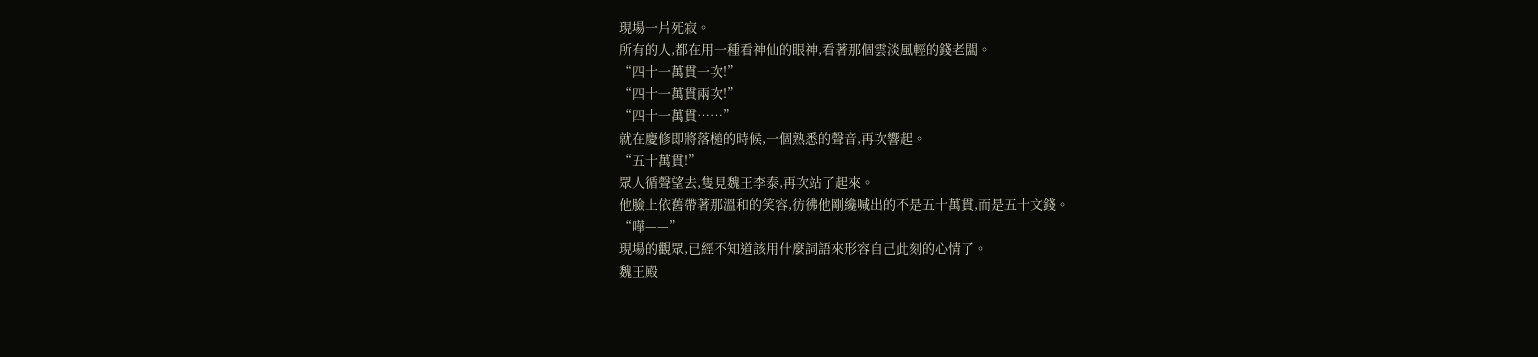現場一片死寂。
所有的人,都在用一種看神仙的眼神,看著那個雲淡風輕的錢老闆。
“四十一萬貫一次!”
“四十一萬貫兩次!”
“四十一萬貫……”
就在慶修即將落槌的時候,一個熟悉的聲音,再次響起。
“五十萬貫!”
眾人循聲望去,隻見魏王李泰,再次站了起來。
他臉上依舊帶著那溫和的笑容,彷彿他剛纔喊出的不是五十萬貫,而是五十文錢。
“嘩——”
現場的觀眾,已經不知道該用什麼詞語來形容自己此刻的心情了。
魏王殿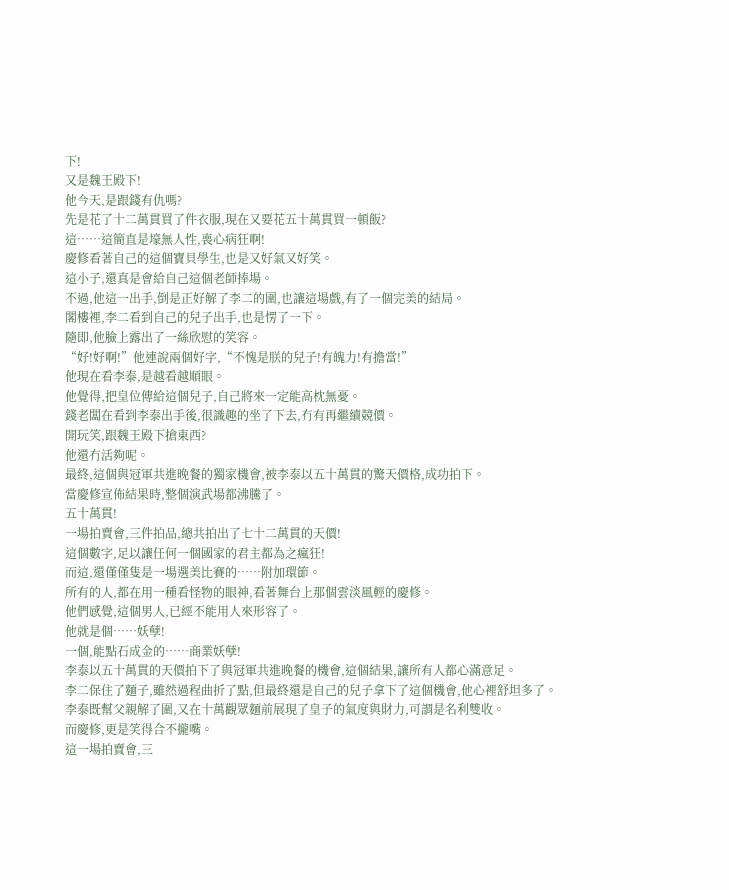下!
又是魏王殿下!
他今天,是跟錢有仇嗎?
先是花了十二萬貫買了件衣服,現在又要花五十萬貫買一頓飯?
這……這簡直是壕無人性,喪心病狂啊!
慶修看著自己的這個寶貝學生,也是又好氣又好笑。
這小子,還真是會給自己這個老師捧場。
不過,他這一出手,倒是正好解了李二的圍,也讓這場戲,有了一個完美的結局。
閣樓裡,李二看到自己的兒子出手,也是愣了一下。
隨即,他臉上露出了一絲欣慰的笑容。
“好!好啊!”他連說兩個好字,“不愧是朕的兒子!有魄力!有擔當!”
他現在看李泰,是越看越順眼。
他覺得,把皇位傳給這個兒子,自己將來一定能高枕無憂。
錢老闆在看到李泰出手後,很識趣的坐了下去,冇有再繼續競價。
開玩笑,跟魏王殿下搶東西?
他還冇活夠呢。
最終,這個與冠軍共進晚餐的獨家機會,被李泰以五十萬貫的驚天價格,成功拍下。
當慶修宣佈結果時,整個演武場都沸騰了。
五十萬貫!
一場拍賣會,三件拍品,總共拍出了七十二萬貫的天價!
這個數字,足以讓任何一個國家的君主都為之瘋狂!
而這,還僅僅隻是一場選美比賽的……附加環節。
所有的人,都在用一種看怪物的眼神,看著舞台上那個雲淡風輕的慶修。
他們感覺,這個男人,已經不能用人來形容了。
他就是個……妖孽!
一個,能點石成金的……商業妖孽!
李泰以五十萬貫的天價拍下了與冠軍共進晚餐的機會,這個結果,讓所有人都心滿意足。
李二保住了麵子,雖然過程曲折了點,但最終還是自己的兒子拿下了這個機會,他心裡舒坦多了。
李泰既幫父親解了圍,又在十萬觀眾麵前展現了皇子的氣度與財力,可謂是名利雙收。
而慶修,更是笑得合不攏嘴。
這一場拍賣會,三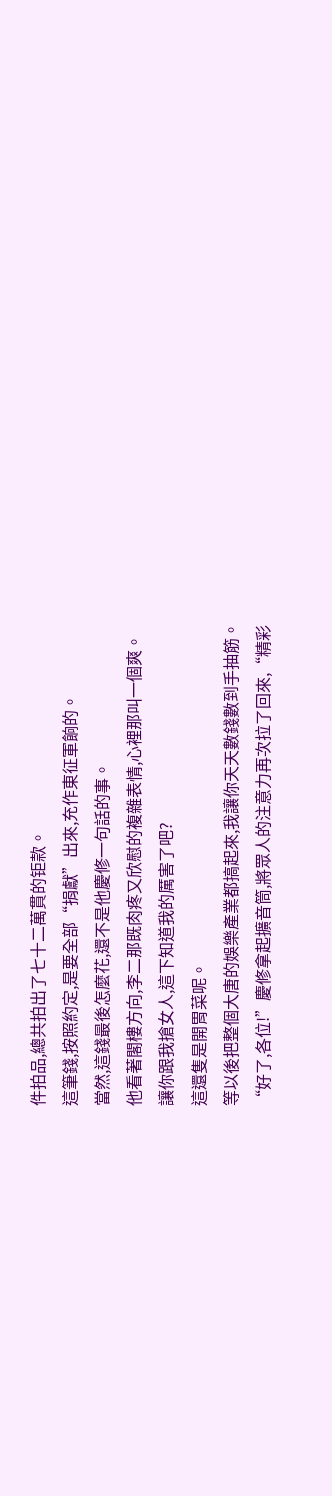件拍品,總共拍出了七十二萬貫的钜款。
這筆錢,按照約定,是要全部“捐獻”出來,充作東征軍餉的。
當然,這錢最後怎麼花,還不是他慶修一句話的事。
他看著閣樓方向,李二那既肉疼又欣慰的複雜表情,心裡那叫一個爽。
讓你跟我搶女人,這下知道我的厲害了吧?
這還隻是開胃菜呢。
等以後把整個大唐的娛樂產業都搞起來,我讓你天天數錢數到手抽筋。
“好了,各位!”慶修拿起擴音筒,將眾人的注意力再次拉了回來,“精彩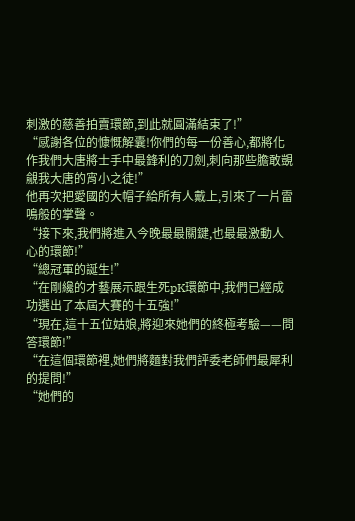刺激的慈善拍賣環節,到此就圓滿結束了!”
“感謝各位的慷慨解囊!你們的每一份善心,都將化作我們大唐將士手中最鋒利的刀劍,刺向那些膽敢覬覦我大唐的宵小之徒!”
他再次把愛國的大帽子給所有人戴上,引來了一片雷鳴般的掌聲。
“接下來,我們將進入今晚最最關鍵,也最最激動人心的環節!”
“總冠軍的誕生!”
“在剛纔的才藝展示跟生死pK環節中,我們已經成功選出了本屆大賽的十五強!”
“現在,這十五位姑娘,將迎來她們的終極考驗——問答環節!”
“在這個環節裡,她們將麵對我們評委老師們最犀利的提問!”
“她們的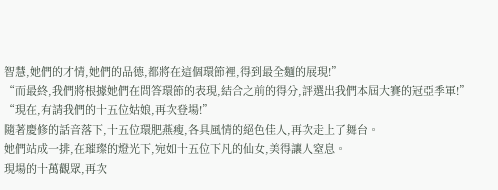智慧,她們的才情,她們的品德,都將在這個環節裡,得到最全麵的展現!”
“而最終,我們將根據她們在問答環節的表現,結合之前的得分,評選出我們本屆大賽的冠亞季軍!”
“現在,有請我們的十五位姑娘,再次登場!”
隨著慶修的話音落下,十五位環肥燕瘦,各具風情的絕色佳人,再次走上了舞台。
她們站成一排,在璀璨的燈光下,宛如十五位下凡的仙女,美得讓人窒息。
現場的十萬觀眾,再次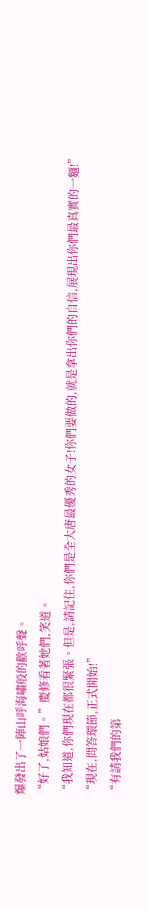爆發出了一陣山呼海嘯般的歡呼聲。
“好了,姑娘們。”慶修看著她們,笑道。
“我知道,你們現在都很緊張。但是,請記住,你們是全大唐最優秀的女子!你們要做的,就是拿出你們的自信,展現出你們最真實的一麵!”
“現在,問答環節,正式開始!”
“有請我們的第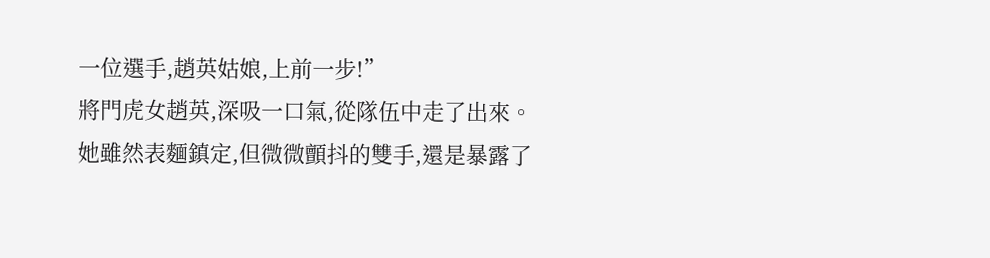一位選手,趙英姑娘,上前一步!”
將門虎女趙英,深吸一口氣,從隊伍中走了出來。
她雖然表麵鎮定,但微微顫抖的雙手,還是暴露了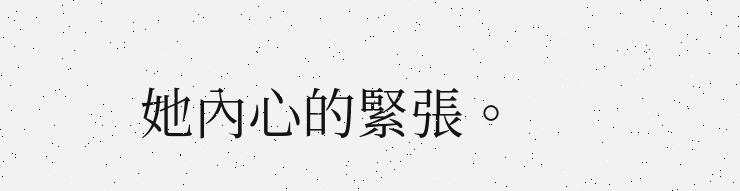她內心的緊張。